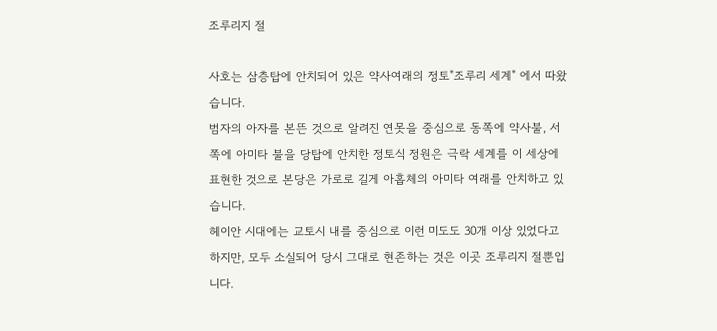조루리지 절

사호는 삼층탑에 안치되어 있은 약사여래의 정토"조루리 세계" 에서 따왔습니다.
범자의 아자를 본뜬 것으로 알려진 연못을 중심으로 동쪽에 약사불, 서쪽에 아미타 불을 당탑에 안치한 정토식 정원은 극락 세계를 이 세상에 표현한 것으로 본당은 가로로 길게 아홉체의 아미타 여래를 안치하고 있습니다.
헤이안 시대에는 교토시 내를 중심으로 이런 미도도 30개 이상 있었다고 하지만, 모두 소실되어 당시 그대로 현존하는 것은 이곳 조루리지 절뿐입니다.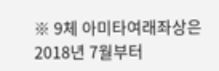※ 9체 아미타여래좌상은 2018년 7월부터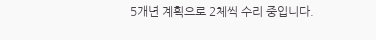5개년 계획으로 2체씩 수리 중입니다.